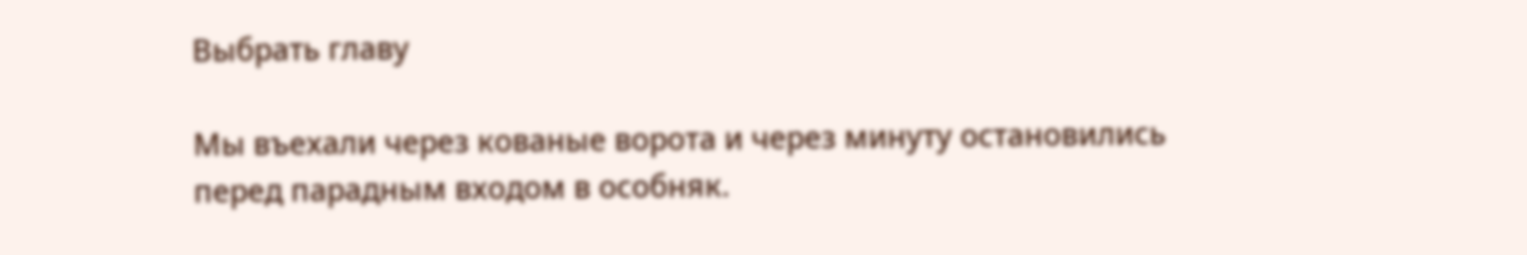Выбрать главу

Мы въехали через кованые ворота и через минуту остановились перед парадным входом в особняк.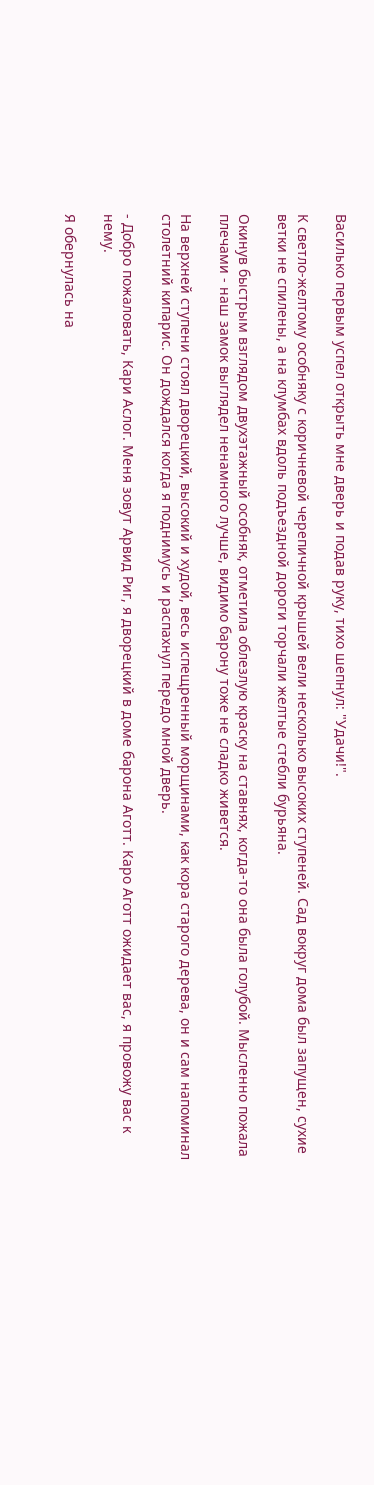Василько первым успел открыть мне дверь и подав руку, тихо шепнул: "Удачи!".

К светло-желтому особняку с коричневой черепичной крышей вели несколько высоких ступеней. Сад вокруг дома был запущен, сухие ветки не спилены, а на клумбах вдоль подъездной дороги торчали желтые стебли бурьяна.

Окинув быстрым взглядом двухэтажный особняк, отметила облезлую краску на ставнях, когда-то она была голубой. Мысленно пожала плечами - наш замок выглядел ненамного лучше, видимо барону тоже не сладко живется.

На верхней ступени стоял дворецкий, высокий и худой, весь испещренный морщинами, как кора старого дерева, он и сам напоминал столетний кипарис. Он дождался когда я поднимусь и распахнул передо мной дверь.

- Добро пожаловать, Кари Аслог. Меня зовут Арвид Риг, я дворецкий в доме барона Аготт. Каро Аготт ожидает вас, я провожу вас к нему.

Я обернулась на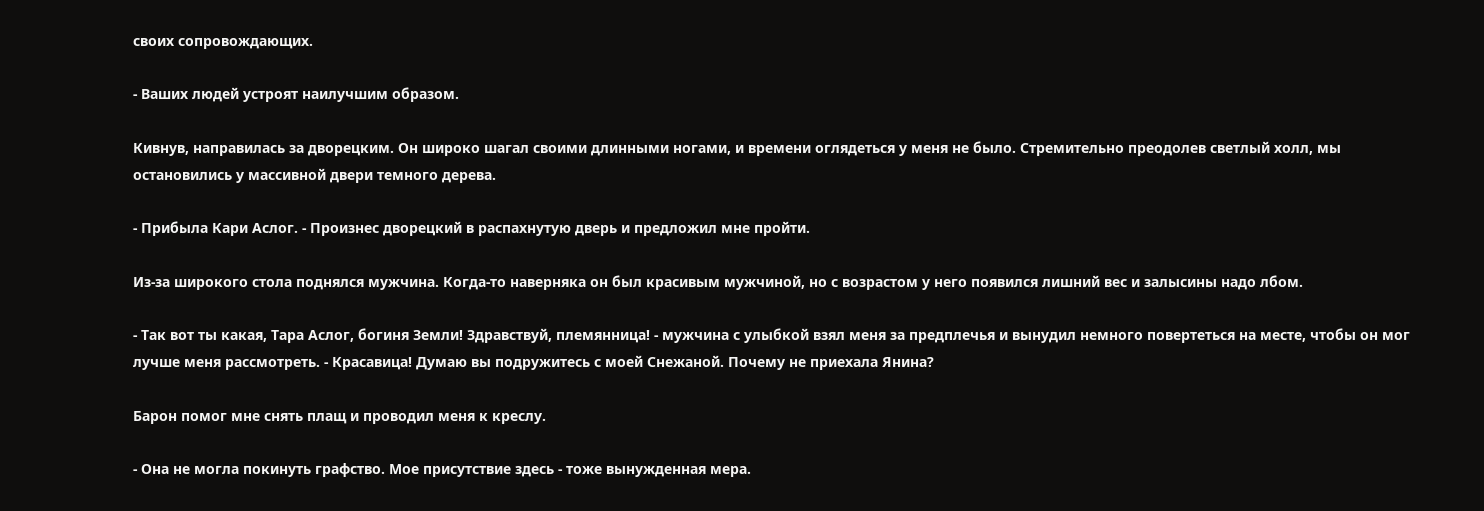своих сопровождающих.

- Ваших людей устроят наилучшим образом.

Кивнув, направилась за дворецким. Он широко шагал своими длинными ногами, и времени оглядеться у меня не было. Стремительно преодолев светлый холл, мы остановились у массивной двери темного дерева.

- Прибыла Кари Аслог. - Произнес дворецкий в распахнутую дверь и предложил мне пройти.

Из-за широкого стола поднялся мужчина. Когда-то наверняка он был красивым мужчиной, но с возрастом у него появился лишний вес и залысины надо лбом.

- Так вот ты какая, Тара Аслог, богиня Земли! Здравствуй, племянница! - мужчина с улыбкой взял меня за предплечья и вынудил немного повертеться на месте, чтобы он мог лучше меня рассмотреть. - Красавица! Думаю вы подружитесь с моей Снежаной. Почему не приехала Янина?

Барон помог мне снять плащ и проводил меня к креслу.

- Она не могла покинуть графство. Мое присутствие здесь - тоже вынужденная мера.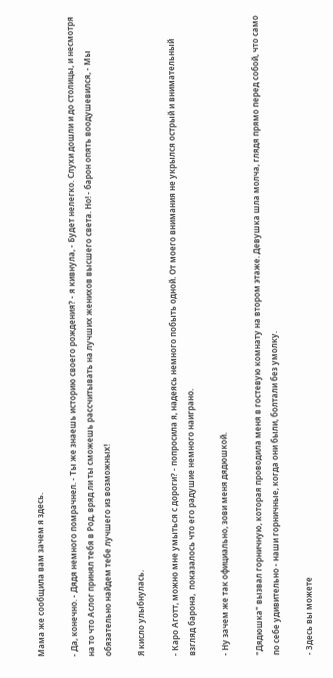Мама же сообщила вам зачем я здесь.

- Да, конечно. - Дядя немного помрачнел. - Ты же знаешь историю своего рождения? - я кивнула, - Будет нелегко. Слухи дошли и до столицы, и несмотря на то что Аслог принял тебя в Род, вряд ли ты сможешь рассчитывать на лучших женихов высшего света. Но! - барон опять воодушевился, - Мы обязательно найдем тебе лучшего из возможных!

Я кисло улыбнулась.

- Каро Аготт, можно мне умыться с дороги? - попросила я, надеясь немного побыть одной. От моего внимания не укрылся острый и внимательный взгляд барона,  показалось что его радушие немного наиграно.

- Ну зачем же так официально, зови меня дядюшкой.

"Дядюшка" вызвал горничную, которая проводила меня в гостевую комнату на втором этаже. Девушка шла молча, глядя прямо перед собой, что само по себе удивительно - наши горничные, когда они были, болтали без умолку.

- Здесь вы можете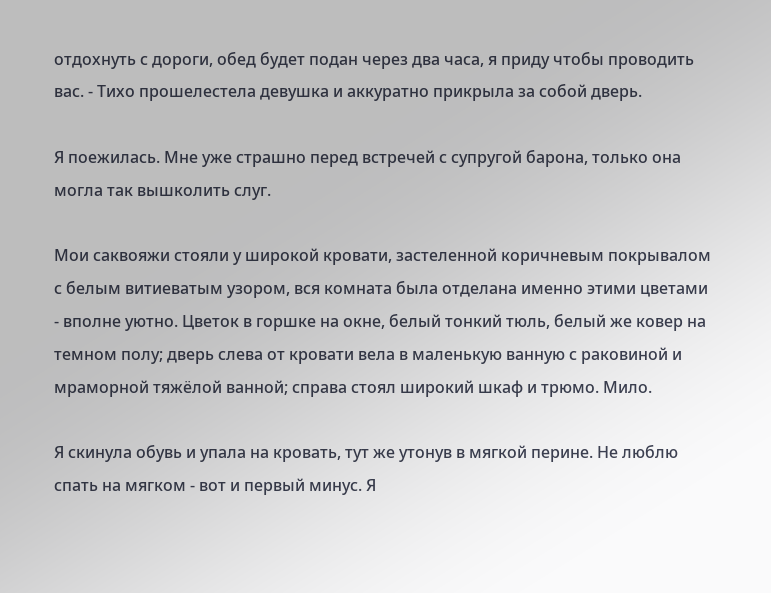отдохнуть с дороги, обед будет подан через два часа, я приду чтобы проводить вас. - Тихо прошелестела девушка и аккуратно прикрыла за собой дверь.

Я поежилась. Мне уже страшно перед встречей с супругой барона, только она могла так вышколить слуг.

Мои саквояжи стояли у широкой кровати, застеленной коричневым покрывалом с белым витиеватым узором, вся комната была отделана именно этими цветами - вполне уютно. Цветок в горшке на окне, белый тонкий тюль, белый же ковер на темном полу; дверь слева от кровати вела в маленькую ванную с раковиной и мраморной тяжёлой ванной; справа стоял широкий шкаф и трюмо. Мило.

Я скинула обувь и упала на кровать, тут же утонув в мягкой перине. Не люблю спать на мягком - вот и первый минус. Я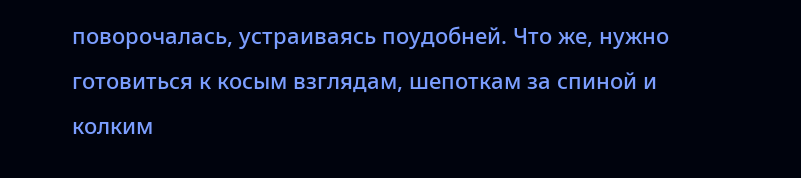поворочалась, устраиваясь поудобней. Что же, нужно готовиться к косым взглядам, шепоткам за спиной и колким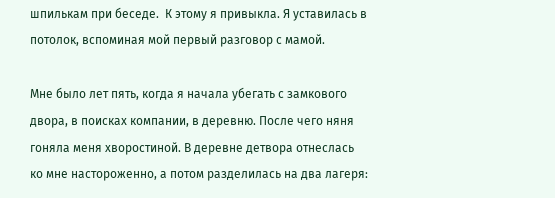шпилькам при беседе.  К этому я привыкла. Я уставилась в потолок, вспоминая мой первый разговор с мамой.

Мне было лет пять, когда я начала убегать с замкового двора, в поисках компании, в деревню. После чего няня гоняла меня хворостиной. В деревне детвора отнеслась ко мне настороженно, а потом разделилась на два лагеря: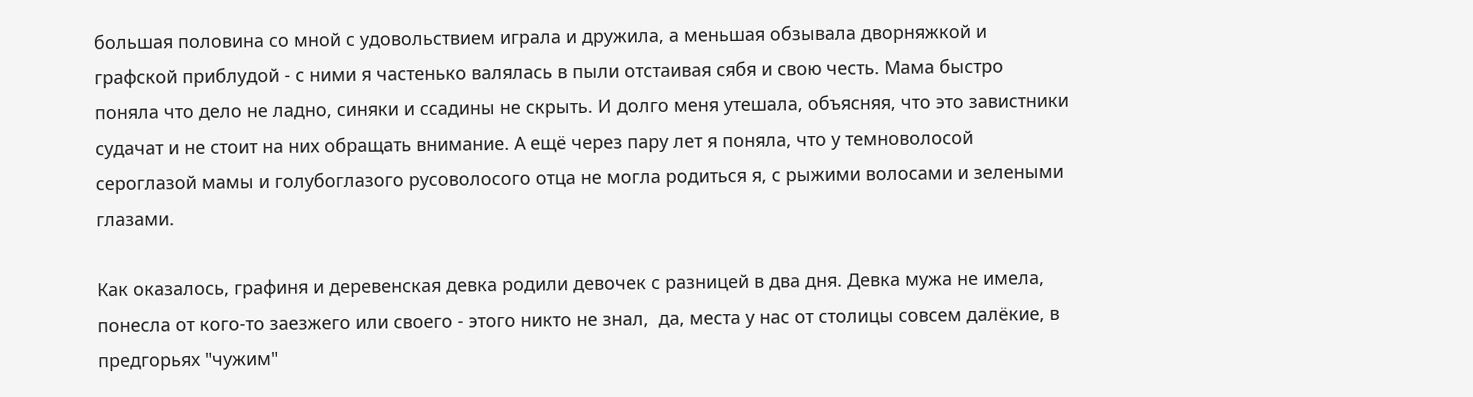большая половина со мной с удовольствием играла и дружила, а меньшая обзывала дворняжкой и графской приблудой - с ними я частенько валялась в пыли отстаивая сябя и свою честь. Мама быстро поняла что дело не ладно, синяки и ссадины не скрыть. И долго меня утешала, объясняя, что это завистники судачат и не стоит на них обращать внимание. А ещё через пару лет я поняла, что у темноволосой сероглазой мамы и голубоглазого русоволосого отца не могла родиться я, с рыжими волосами и зелеными глазами.

Как оказалось, графиня и деревенская девка родили девочек с разницей в два дня. Девка мужа не имела, понесла от кого-то заезжего или своего - этого никто не знал,  да, места у нас от столицы совсем далёкие, в предгорьях "чужим"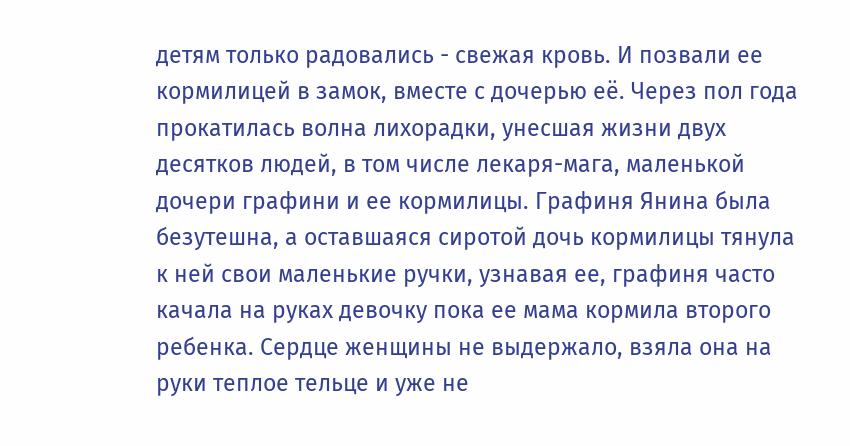детям только радовались - свежая кровь. И позвали ее кормилицей в замок, вместе с дочерью её. Через пол года прокатилась волна лихорадки, унесшая жизни двух десятков людей, в том числе лекаря-мага, маленькой дочери графини и ее кормилицы. Графиня Янина была безутешна, а оставшаяся сиротой дочь кормилицы тянула к ней свои маленькие ручки, узнавая ее, графиня часто качала на руках девочку пока ее мама кормила второго ребенка. Сердце женщины не выдержало, взяла она на руки теплое тельце и уже не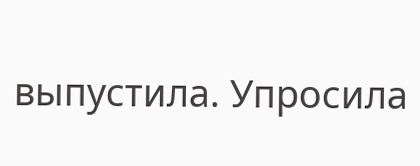выпустила. Упросила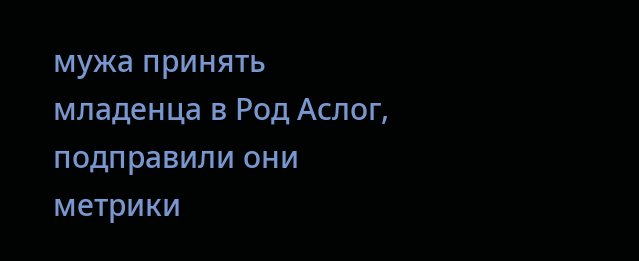мужа принять младенца в Род Аслог, подправили они метрики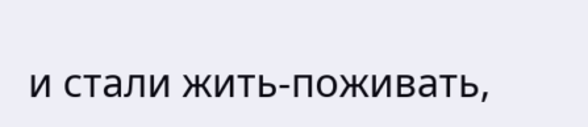и стали жить-поживать,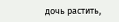дочь растить,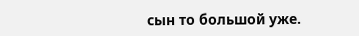сын то большой уже.